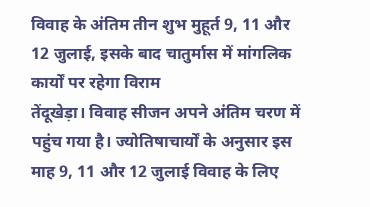विवाह के अंतिम तीन शुभ मुहूर्त 9, 11 और 12 जुलाई, इसके बाद चातुर्मास में मांगलिक कार्यों पर रहेगा विराम
तेंदूखेड़ा। विवाह सीजन अपने अंतिम चरण में पहुंच गया है। ज्योतिषाचार्यों के अनुसार इस माह 9, 11 और 12 जुलाई विवाह के लिए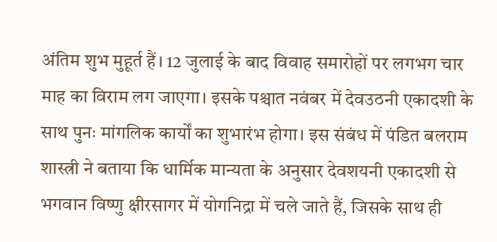अंतिम शुभ मुहूर्त हैं। 12 जुलाई के बाद विवाह समारोहों पर लगभग चार माह का विराम लग जाएगा। इसके पश्चात नवंबर में देवउठनी एकादशी के साथ पुनः मांगलिक कार्यों का शुभारंभ होगा। इस संबंध में पंडित बलराम शास्त्री ने बताया कि धार्मिक मान्यता के अनुसार देवशयनी एकादशी से भगवान विष्णु क्षीरसागर में योगनिद्रा में चले जाते हैं, जिसके साथ ही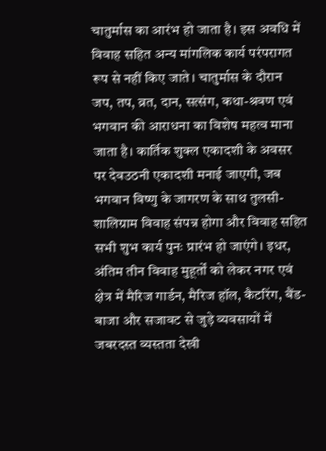चातुर्मास का आरंभ हो जाता है। इस अवधि में विवाह सहित अन्य मांगलिक कार्य परंपरागत रूप से नहीं किए जाते। चातुर्मास के दौरान जप, तप, व्रत, दान, सत्संग, कथा-श्रवण एवं भगवान की आराधना का विशेष महत्व माना जाता है। कार्तिक शुक्ल एकादशी के अवसर पर देवउठनी एकादशी मनाई जाएगी, जब भगवान विष्णु के जागरण के साथ तुलसी-शालिग्राम विवाह संपन्न होगा और विवाह सहित सभी शुभ कार्य पुनः प्रारंभ हो जाएंगे। इधर, अंतिम तीन विवाह मुहूर्तों को लेकर नगर एवं क्षेत्र में मैरिज गार्डन, मैरिज हॉल, कैटरिंग, बैंड-बाजा और सजावट से जुड़े व्यवसायों में जबरदस्त व्यस्तता देखी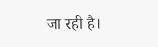जा रही है।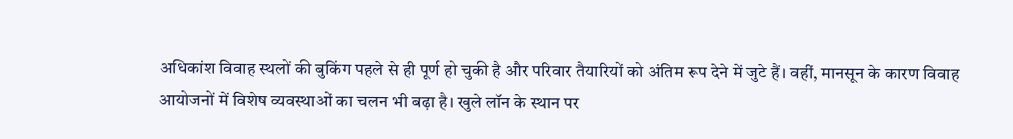अधिकांश विवाह स्थलों की बुकिंग पहले से ही पूर्ण हो चुकी है और परिवार तैयारियों को अंतिम रूप देने में जुटे हैं। वहीं, मानसून के कारण विवाह आयोजनों में विशेष व्यवस्थाओं का चलन भी बढ़ा है। खुले लॉन के स्थान पर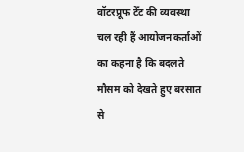वॉटरप्रूफ टेँट की व्यवस्था चल रही हैं आयोजनकर्ताओं का कहना है कि बदलते मौसम को देखते हुए बरसात से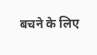बचने के लिए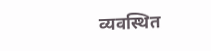व्यवस्थित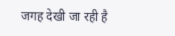जगह देखी जा रही है